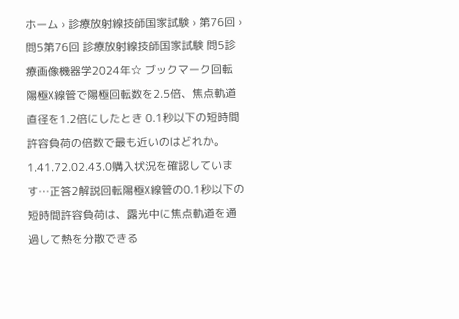ホーム › 診療放射線技師国家試験 › 第76回 › 問5第76回 診療放射線技師国家試験 問5診療画像機器学2024年☆ ブックマーク回転陽極X線管で陽極回転数を2.5倍、焦点軌道直径を1.2倍にしたとき 0.1秒以下の短時間許容負荷の倍数で最も近いのはどれか。1.41.72.02.43.0購入状況を確認しています…正答2解説回転陽極X線管の0.1秒以下の短時間許容負荷は、露光中に焦点軌道を通過して熱を分散できる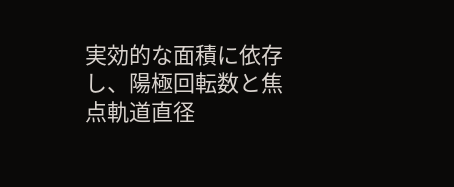実効的な面積に依存し、陽極回転数と焦点軌道直径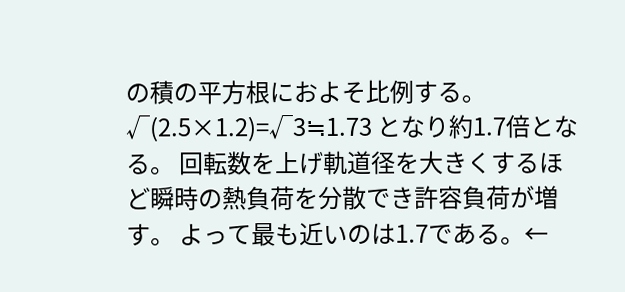の積の平方根におよそ比例する。 √(2.5×1.2)=√3≒1.73 となり約1.7倍となる。 回転数を上げ軌道径を大きくするほど瞬時の熱負荷を分散でき許容負荷が増す。 よって最も近いのは1.7である。←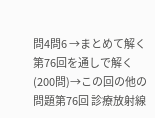問4問6 →まとめて解く第76回を通しで解く(200問)→この回の他の問題第76回 診療放射線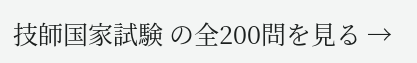技師国家試験 の全200問を見る →